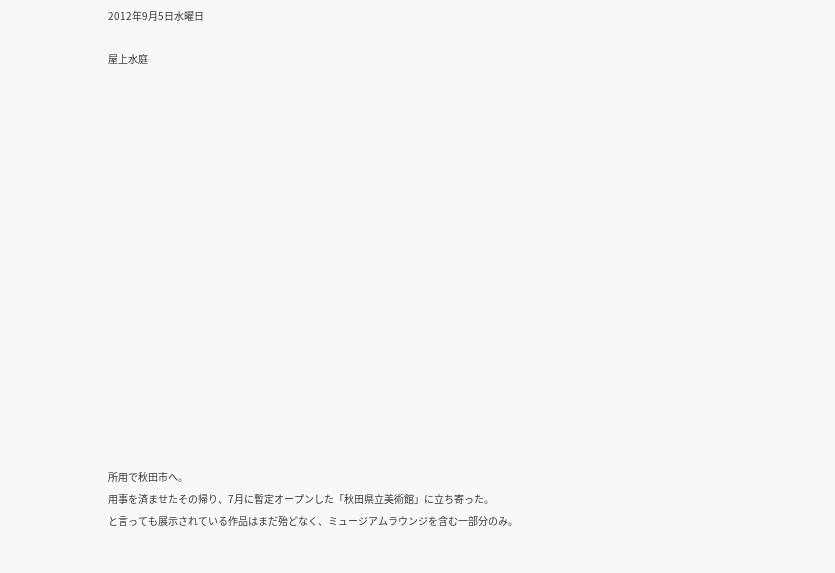2012年9月5日水曜日

屋上水庭


















所用で秋田市へ。
用事を済ませたその帰り、7月に暫定オープンした「秋田県立美術館」に立ち寄った。
と言っても展示されている作品はまだ殆どなく、ミュージアムラウンジを含む一部分のみ。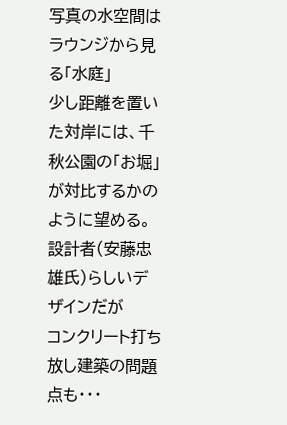写真の水空間はラウンジから見る「水庭」
少し距離を置いた対岸には、千秋公園の「お堀」が対比するかのように望める。
設計者(安藤忠雄氏)らしいデザインだが
コンクリート打ち放し建築の問題点も・・・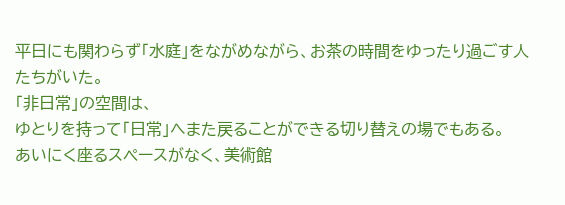平日にも関わらず「水庭」をながめながら、お茶の時間をゆったり過ごす人たちがいた。
「非日常」の空間は、
ゆとりを持って「日常」へまた戻ることができる切り替えの場でもある。
あいにく座るスペースがなく、美術館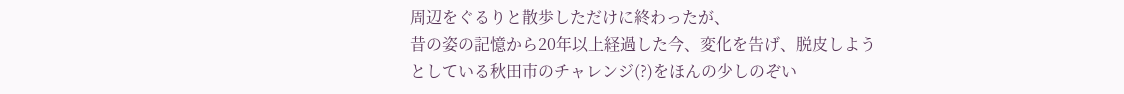周辺をぐるりと散歩しただけに終わったが、
昔の姿の記憶から20年以上経過した今、変化を告げ、脱皮しよう
としている秋田市のチャレンジ(?)をほんの少しのぞい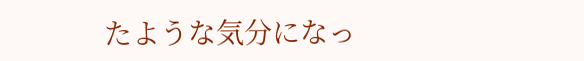たような気分になっ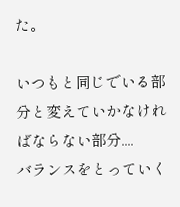た。

いつもと同じでいる部分と変えていかなければならない部分....
バランスをとっていく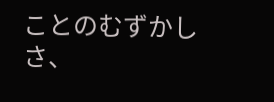ことのむずかしさ、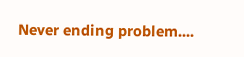Never ending problem....